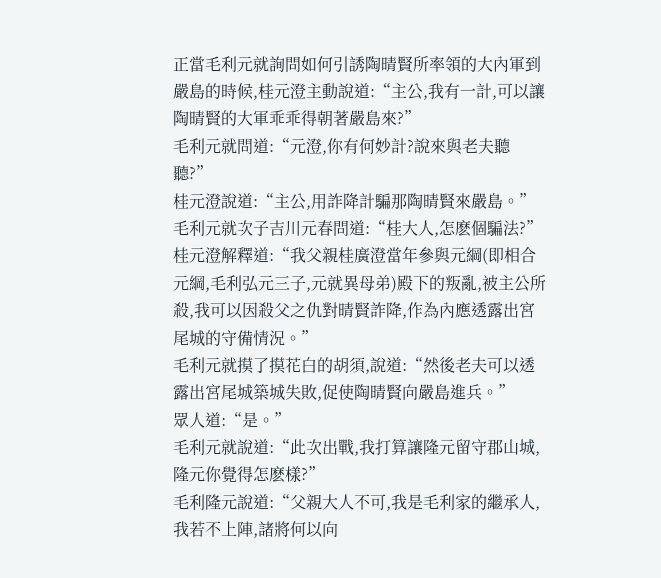正當毛利元就詢問如何引誘陶晴賢所率領的大內軍到嚴島的時候,桂元澄主動說道:“主公,我有一計,可以讓陶晴賢的大軍乖乖得朝著嚴島來?”
毛利元就問道:“元澄,你有何妙計?說來與老夫聽聽?”
桂元澄說道:“主公,用詐降計騙那陶晴賢來嚴島。”
毛利元就次子吉川元春問道:“桂大人,怎麽個騙法?”
桂元澄解釋道:“我父親桂廣澄當年參與元綱(即相合元綱,毛利弘元三子,元就異母弟)殿下的叛亂,被主公所殺,我可以因殺父之仇對晴賢詐降,作為內應透露出宮尾城的守備情況。”
毛利元就摸了摸花白的胡須,說道:“然後老夫可以透露出宮尾城築城失敗,促使陶晴賢向嚴島進兵。”
眾人道:“是。”
毛利元就說道:“此次出戰,我打算讓隆元留守郡山城,隆元你覺得怎麽樣?”
毛利隆元說道:“父親大人不可,我是毛利家的繼承人,我若不上陣,諸將何以向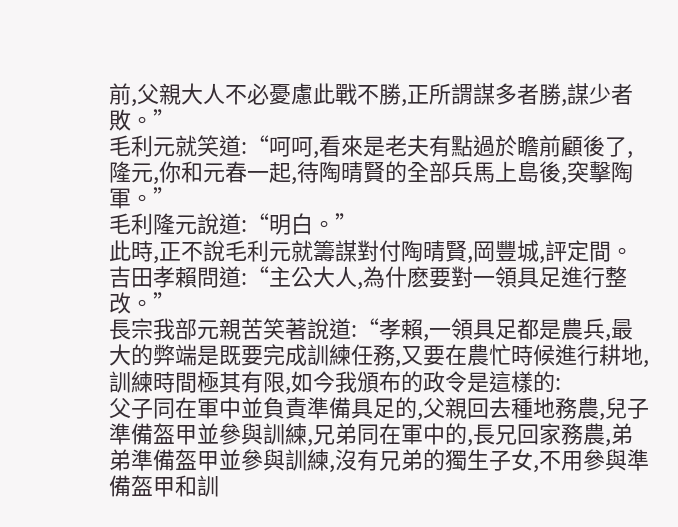前,父親大人不必憂慮此戰不勝,正所謂謀多者勝,謀少者敗。”
毛利元就笑道:“呵呵,看來是老夫有點過於瞻前顧後了,隆元,你和元春一起,待陶晴賢的全部兵馬上島後,突擊陶軍。”
毛利隆元說道:“明白。”
此時,正不說毛利元就籌謀對付陶晴賢,岡豐城,評定間。
吉田孝賴問道:“主公大人,為什麽要對一領具足進行整改。”
長宗我部元親苦笑著說道:“孝賴,一領具足都是農兵,最大的弊端是既要完成訓練任務,又要在農忙時候進行耕地,訓練時間極其有限,如今我頒布的政令是這樣的:
父子同在軍中並負責準備具足的,父親回去種地務農,兒子準備盔甲並參與訓練,兄弟同在軍中的,長兄回家務農,弟弟準備盔甲並參與訓練,沒有兄弟的獨生子女,不用參與準備盔甲和訓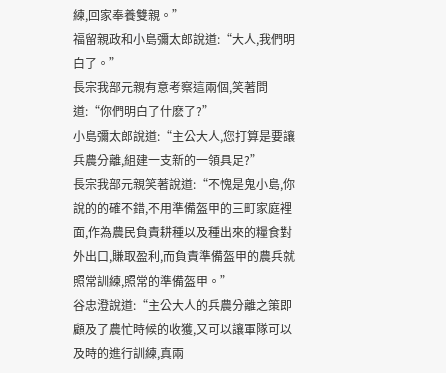練,回家奉養雙親。”
福留親政和小島彌太郎說道:“大人,我們明白了。”
長宗我部元親有意考察這兩個,笑著問道:“你們明白了什麽了?”
小島彌太郎說道:“主公大人,您打算是要讓兵農分離,組建一支新的一領具足?”
長宗我部元親笑著說道:“不愧是鬼小島,你說的的確不錯,不用準備盔甲的三町家庭裡面,作為農民負責耕種以及種出來的糧食對外出口,賺取盈利,而負責準備盔甲的農兵就照常訓練,照常的準備盔甲。”
谷忠澄說道:“主公大人的兵農分離之策即顧及了農忙時候的收獲,又可以讓軍隊可以及時的進行訓練,真兩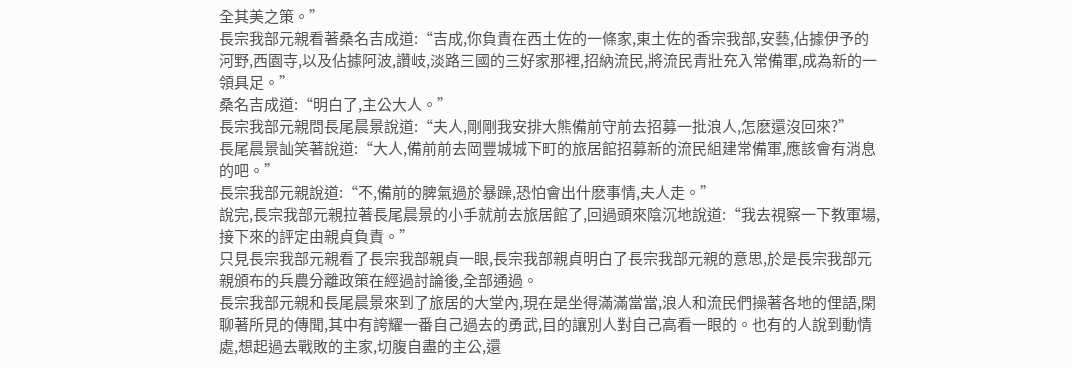全其美之策。”
長宗我部元親看著桑名吉成道:“吉成,你負責在西土佐的一條家,東土佐的香宗我部,安藝,佔據伊予的河野,西園寺,以及佔據阿波,讚岐,淡路三國的三好家那裡,招納流民,將流民青壯充入常備軍,成為新的一領具足。”
桑名吉成道:“明白了,主公大人。”
長宗我部元親問長尾晨景說道:“夫人,剛剛我安排大熊備前守前去招募一批浪人,怎麽還沒回來?”
長尾晨景訕笑著說道:“大人,備前前去岡豐城城下町的旅居館招募新的流民組建常備軍,應該會有消息的吧。”
長宗我部元親說道:“不,備前的脾氣過於暴躁,恐怕會出什麽事情,夫人走。”
說完,長宗我部元親拉著長尾晨景的小手就前去旅居館了,回過頭來陰沉地說道:“我去視察一下教軍場,接下來的評定由親貞負責。”
只見長宗我部元親看了長宗我部親貞一眼,長宗我部親貞明白了長宗我部元親的意思,於是長宗我部元親頒布的兵農分離政策在經過討論後,全部通過。
長宗我部元親和長尾晨景來到了旅居的大堂內,現在是坐得滿滿當當,浪人和流民們操著各地的俚語,閑聊著所見的傳聞,其中有誇耀一番自己過去的勇武,目的讓別人對自己高看一眼的。也有的人說到動情處,想起過去戰敗的主家,切腹自盡的主公,還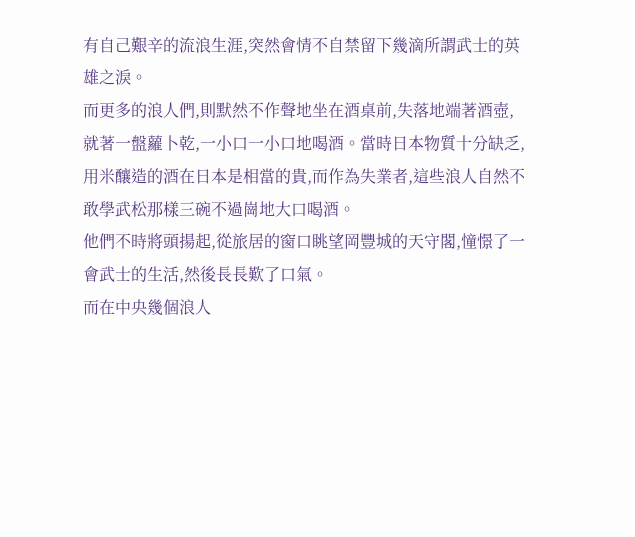有自己艱辛的流浪生涯,突然會情不自禁留下幾滴所謂武士的英雄之淚。
而更多的浪人們,則默然不作聲地坐在酒桌前,失落地端著酒壺,就著一盤蘿卜乾,一小口一小口地喝酒。當時日本物質十分缺乏,用米釀造的酒在日本是相當的貴,而作為失業者,這些浪人自然不敢學武松那樣三碗不過崗地大口喝酒。
他們不時將頭揚起,從旅居的窗口眺望岡豐城的天守閣,憧憬了一會武士的生活,然後長長歎了口氣。
而在中央幾個浪人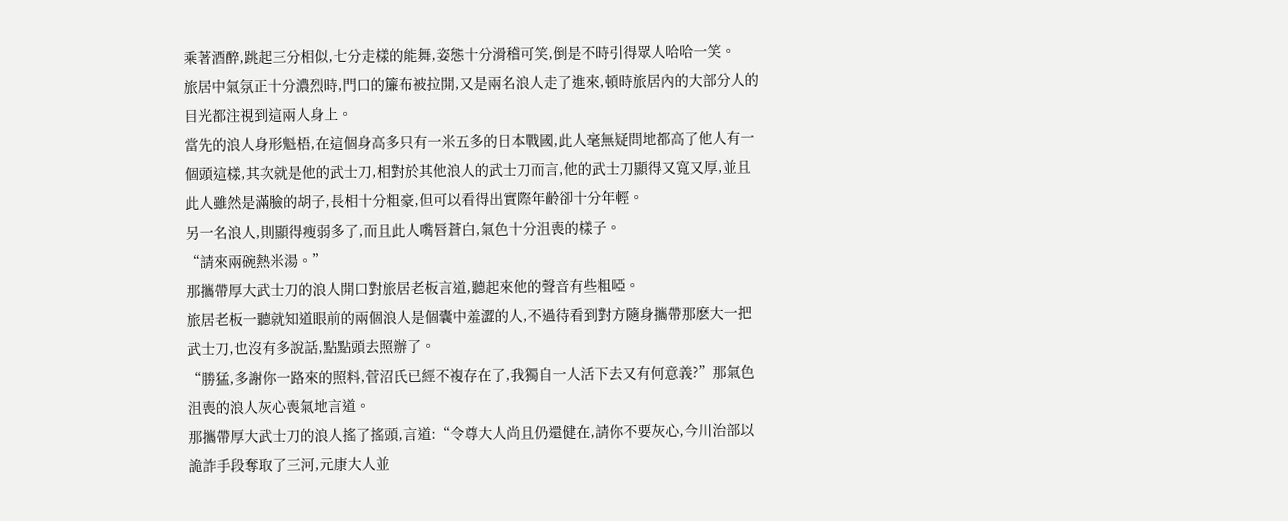乘著酒醉,跳起三分相似,七分走樣的能舞,姿態十分滑稽可笑,倒是不時引得眾人哈哈一笑。
旅居中氣氛正十分濃烈時,門口的簾布被拉開,又是兩名浪人走了進來,頓時旅居內的大部分人的目光都注視到這兩人身上。
當先的浪人身形魁梧,在這個身高多只有一米五多的日本戰國,此人毫無疑問地都高了他人有一個頭這樣,其次就是他的武士刀,相對於其他浪人的武士刀而言,他的武士刀顯得又寬又厚,並且此人雖然是滿臉的胡子,長相十分粗豪,但可以看得出實際年齡卻十分年輕。
另一名浪人,則顯得瘦弱多了,而且此人嘴唇蒼白,氣色十分沮喪的樣子。
“請來兩碗熱米湯。”
那攜帶厚大武士刀的浪人開口對旅居老板言道,聽起來他的聲音有些粗啞。
旅居老板一聽就知道眼前的兩個浪人是個囊中羞澀的人,不過待看到對方隨身攜帶那麽大一把武士刀,也沒有多說話,點點頭去照辦了。
“勝猛,多謝你一路來的照料,菅沼氏已經不複存在了,我獨自一人活下去又有何意義?”那氣色沮喪的浪人灰心喪氣地言道。
那攜帶厚大武士刀的浪人搖了搖頭,言道:“令尊大人尚且仍還健在,請你不要灰心,今川治部以詭詐手段奪取了三河,元康大人並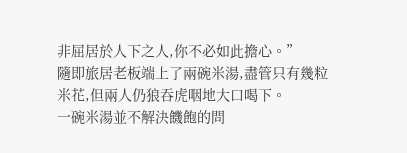非屈居於人下之人,你不必如此擔心。”
隨即旅居老板端上了兩碗米湯,盡管只有幾粒米花,但兩人仍狼吞虎咽地大口喝下。
一碗米湯並不解決饑飽的問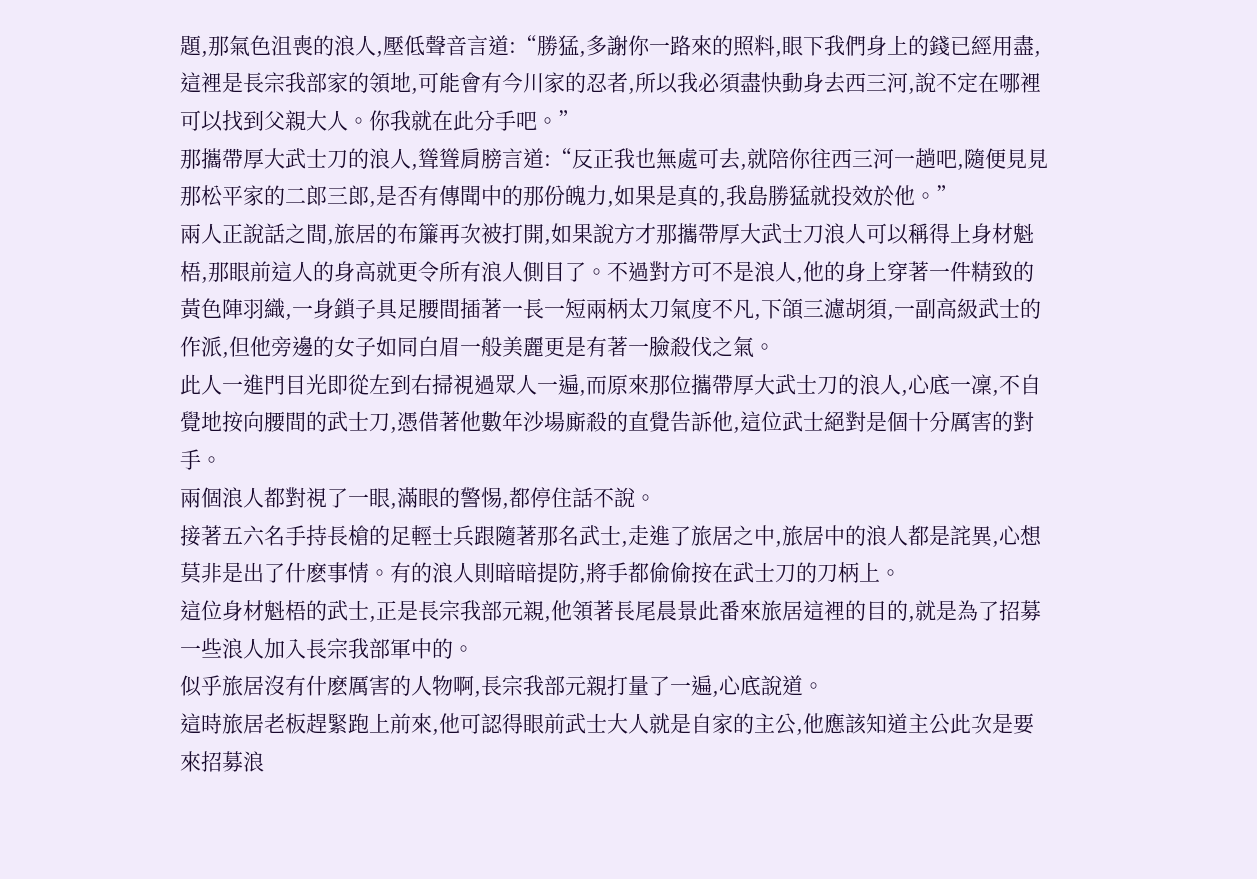題,那氣色沮喪的浪人,壓低聲音言道:“勝猛,多謝你一路來的照料,眼下我們身上的錢已經用盡,這裡是長宗我部家的領地,可能會有今川家的忍者,所以我必須盡快動身去西三河,說不定在哪裡可以找到父親大人。你我就在此分手吧。”
那攜帶厚大武士刀的浪人,聳聳肩膀言道:“反正我也無處可去,就陪你往西三河一趟吧,隨便見見那松平家的二郎三郎,是否有傳聞中的那份魄力,如果是真的,我島勝猛就投效於他。”
兩人正說話之間,旅居的布簾再次被打開,如果說方才那攜帶厚大武士刀浪人可以稱得上身材魁梧,那眼前這人的身高就更令所有浪人側目了。不過對方可不是浪人,他的身上穿著一件精致的黃色陣羽織,一身鎖子具足腰間插著一長一短兩柄太刀氣度不凡,下頜三濾胡須,一副高級武士的作派,但他旁邊的女子如同白眉一般美麗更是有著一臉殺伐之氣。
此人一進門目光即從左到右掃視過眾人一遍,而原來那位攜帶厚大武士刀的浪人,心底一凜,不自覺地按向腰間的武士刀,憑借著他數年沙場廝殺的直覺告訴他,這位武士絕對是個十分厲害的對手。
兩個浪人都對視了一眼,滿眼的警惕,都停住話不說。
接著五六名手持長槍的足輕士兵跟隨著那名武士,走進了旅居之中,旅居中的浪人都是詫異,心想莫非是出了什麽事情。有的浪人則暗暗提防,將手都偷偷按在武士刀的刀柄上。
這位身材魁梧的武士,正是長宗我部元親,他領著長尾晨景此番來旅居這裡的目的,就是為了招募一些浪人加入長宗我部軍中的。
似乎旅居沒有什麽厲害的人物啊,長宗我部元親打量了一遍,心底說道。
這時旅居老板趕緊跑上前來,他可認得眼前武士大人就是自家的主公,他應該知道主公此次是要來招募浪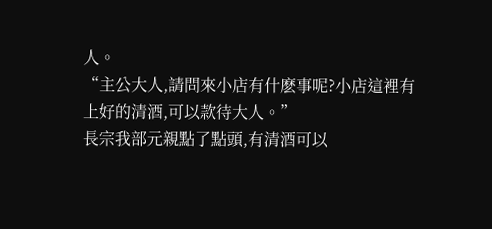人。
“主公大人,請問來小店有什麽事呢?小店這裡有上好的清酒,可以款待大人。”
長宗我部元親點了點頭,有清酒可以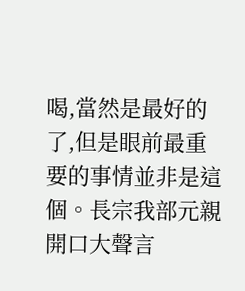喝,當然是最好的了,但是眼前最重要的事情並非是這個。長宗我部元親開口大聲言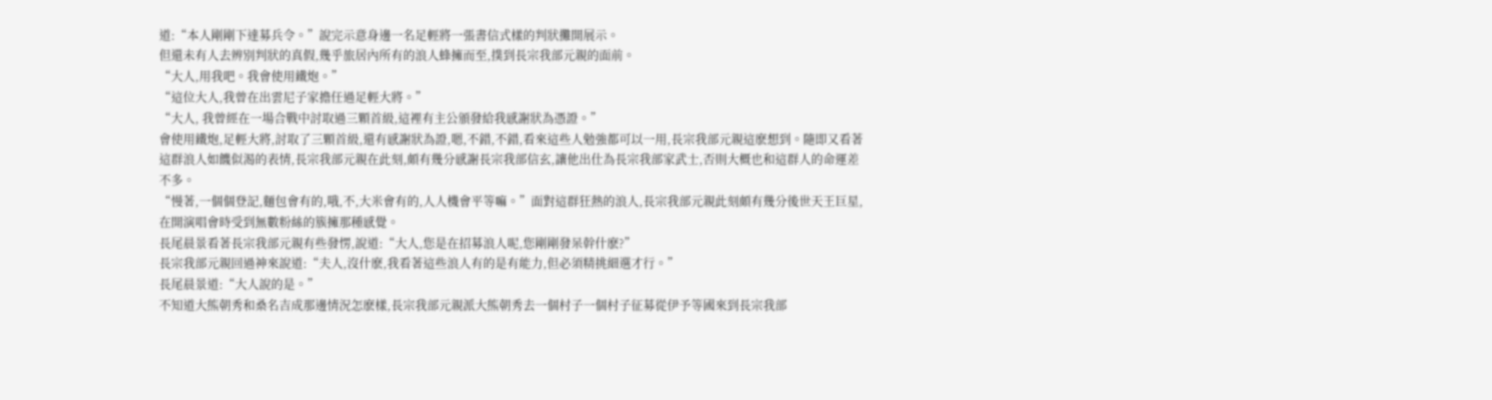道:“本人剛剛下達募兵令。”說完示意身邊一名足輕將一張書信式樣的判狀攤開展示。
但還未有人去辨別判狀的真假,幾乎旅居內所有的浪人蜂擁而至,撲到長宗我部元親的面前。
“大人,用我吧。我會使用鐵炮。”
“這位大人,我曾在出雲尼子家擔任過足輕大將。”
“大人, 我曾經在一場合戰中討取過三顆首級,這裡有主公頒發給我感謝狀為憑證。”
會使用鐵炮,足輕大將,討取了三顆首級,還有感謝狀為證,嗯,不錯,不錯,看來這些人勉強都可以一用,長宗我部元親這麽想到。隨即又看著這群浪人如饑似渴的表情,長宗我部元親在此刻,頗有幾分感謝長宗我部信玄,讓他出仕為長宗我部家武士,否則大概也和這群人的命運差不多。
“慢著,一個個登記,麵包會有的,哦,不,大米會有的,人人機會平等嘛。”面對這群狂熱的浪人,長宗我部元親此刻頗有幾分後世天王巨星,在開演唱會時受到無數粉絲的簇擁那種感覺。
長尾晨景看著長宗我部元親有些發愣,說道:“大人,您是在招募浪人呢,您剛剛發呆幹什麽?”
長宗我部元親回過神來說道:“夫人,沒什麽,我看著這些浪人有的是有能力,但必須精挑細選才行。”
長尾晨景道:“大人說的是。”
不知道大熊朝秀和桑名吉成那邊情況怎麽樣,長宗我部元親派大熊朝秀去一個村子一個村子征募從伊予等國來到長宗我部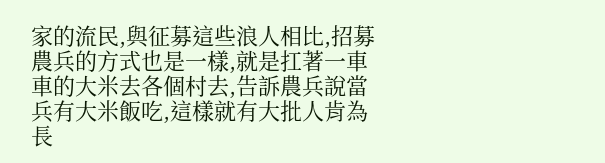家的流民,與征募這些浪人相比,招募農兵的方式也是一樣,就是扛著一車車的大米去各個村去,告訴農兵說當兵有大米飯吃,這樣就有大批人肯為長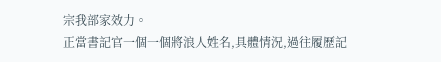宗我部家效力。
正當書記官一個一個將浪人姓名,具體情況,過往履歷記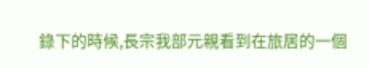錄下的時候,長宗我部元親看到在旅居的一個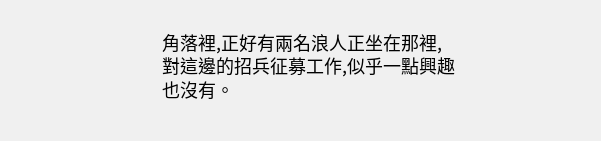角落裡,正好有兩名浪人正坐在那裡,對這邊的招兵征募工作,似乎一點興趣也沒有。